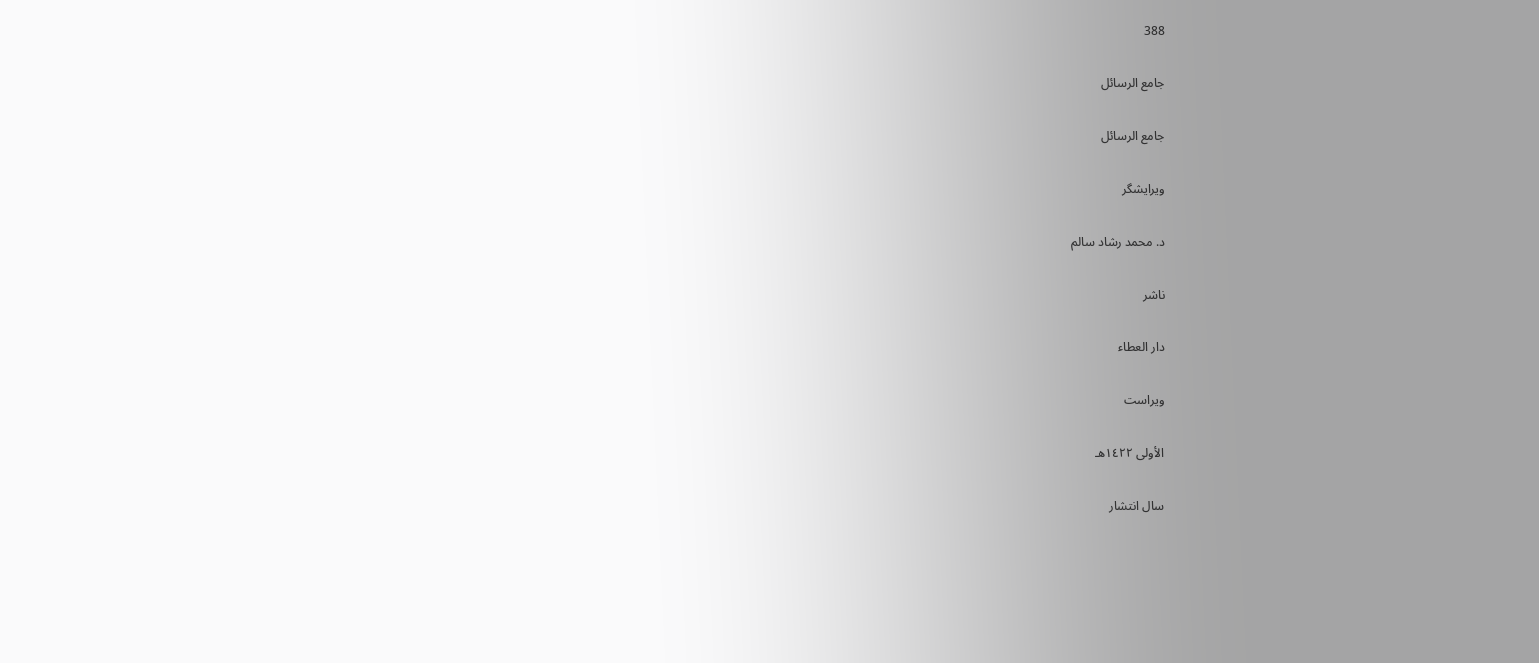388

جامع الرسائل

جامع الرسائل

ویرایشگر

د. محمد رشاد سالم

ناشر

دار العطاء

ویراست

الأولى ١٤٢٢هـ

سال انتشار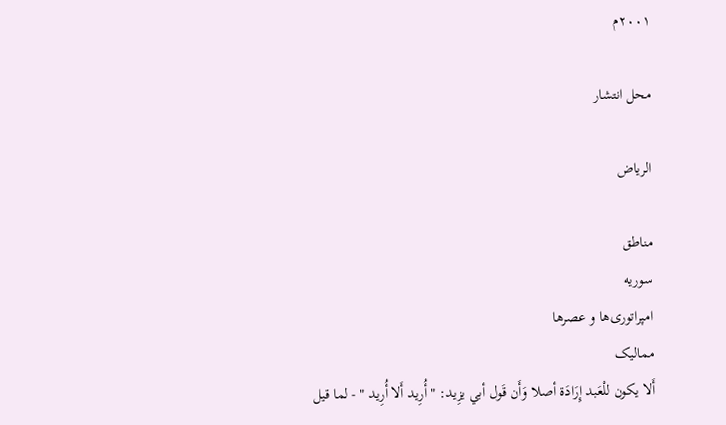٢٠٠١م

محل انتشار

الرياض

مناطق
سوریه
امپراتوری‌ها و عصرها
ممالیک
أَلا يكون للْعَبد إِرَادَة أصلا وَأَن قَول أبي يزِيد: " أُرِيد أَلا أُرِيد " - لما قيل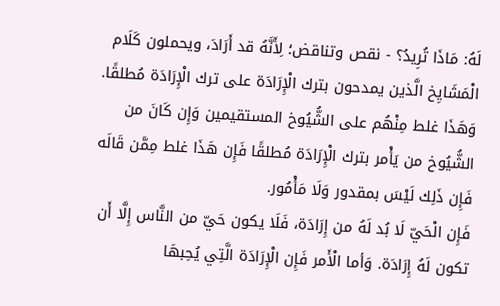لَهُ: مَاذَا تُرِيدُ؟ - نقص وتناقض؛ لِأَنَّهُ قد أَرَادَ، ويحملون كَلَام الْمَشَايِخ الَّذين يمدحون بترك الْإِرَادَة على ترك الْإِرَادَة مُطلقًا.
وَهَذَا غلط مِنْهُم على الشُّيُوخ المستقيمين وَإِن كَانَ من الشُّيُوخ من يَأْمر بترك الْإِرَادَة مُطلقًا فَإِن هَذَا غلط مِمَّن قَالَه فَإِن ذَلِك لَيْسَ بمقدور وَلَا مَأْمُور.
فَإِن الْحَيّ لَا بُد لَهُ من إِرَادَة، فَلَا يكون حَيّ من النَّاس إِلَّا أَن تكون لَهُ إِرَادَة. وَأما الْأَمر فَإِن الْإِرَادَة الَّتِي يُحِبهَا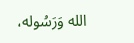الله وَرَسُوله،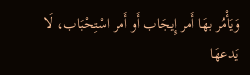وَيَأْمُر بهَا أَمر إِيجَاب أَو أَمر اسْتِحْبَاب، لَا يَدعهَا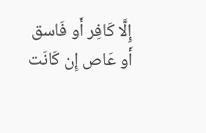إِلَّا كَافِر أَو فَاسق أَو عَاص إِن كَانَت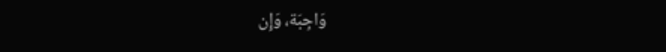وَاجِبَة، وَإِن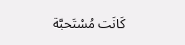كَانَت مُسْتَحبَّة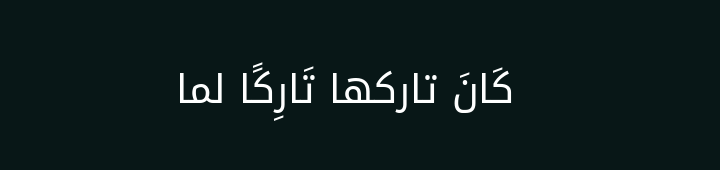كَانَ تاركها تَارِكًا لما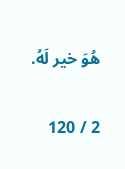هُوَ خير لَهُ.

2 / 120